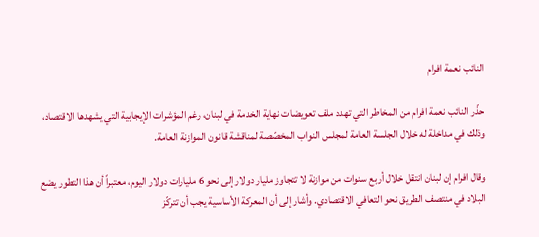النائب نعمة افرام

حذّر النائب نعمة افرام من المخاطر التي تهدد ملف تعويضات نهاية الخدمة في لبنان، رغم المؤشرات الإيجابية التي يشهدها الاقتصاد، وذلك في مداخلة له خلال الجلسة العامة لمجلس النواب المخصّصة لمناقشة قانون الموازنة العامة.

وقال افرام إن لبنان انتقل خلال أربع سنوات من موازنة لا تتجاوز مليار دولار إلى نحو 6 مليارات دولار اليوم، معتبراً أن هذا التطور يضع البلاد في منتصف الطريق نحو التعافي الاقتصادي. وأشار إلى أن المعركة الأساسية يجب أن تتركّز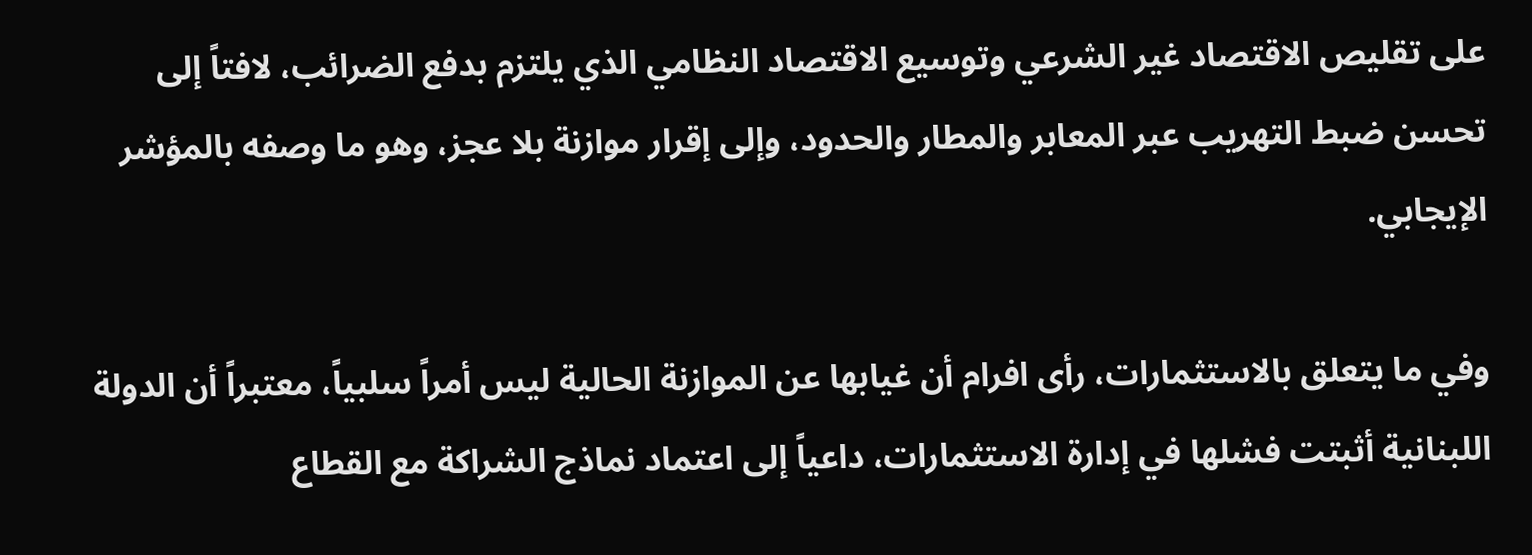على تقليص الاقتصاد غير الشرعي وتوسيع الاقتصاد النظامي الذي يلتزم بدفع الضرائب، لافتاً إلى تحسن ضبط التهريب عبر المعابر والمطار والحدود، وإلى إقرار موازنة بلا عجز، وهو ما وصفه بالمؤشر الإيجابي.

وفي ما يتعلق بالاستثمارات، رأى افرام أن غيابها عن الموازنة الحالية ليس أمراً سلبياً، معتبراً أن الدولة اللبنانية أثبتت فشلها في إدارة الاستثمارات، داعياً إلى اعتماد نماذج الشراكة مع القطاع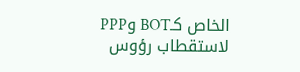الخاص كـBOT وPPP لاستقطاب رؤوس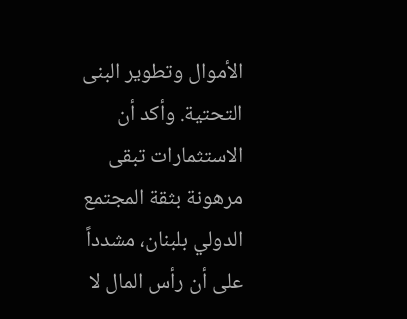الأموال وتطوير البنى التحتية. وأكد أن الاستثمارات تبقى مرهونة بثقة المجتمع الدولي بلبنان، مشدداً على أن رأس المال لا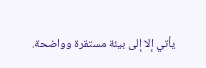يأتي إلا إلى بيئة مستقرة وواضحة.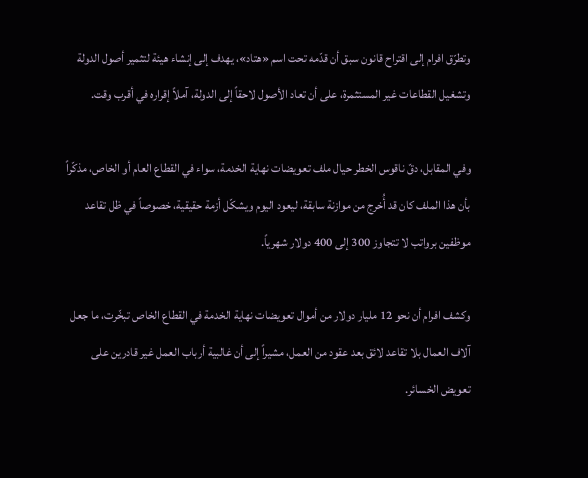وتطرّق افرام إلى اقتراح قانون سبق أن قدّمه تحت اسم «هتاد»، يهدف إلى إنشاء هيئة لتثمير أصول الدولة وتشغيل القطاعات غير المستثمرة، على أن تعاد الأصول لاحقاً إلى الدولة، آملاً إقراره في أقرب وقت.

وفي المقابل، دقّ ناقوس الخطر حيال ملف تعويضات نهاية الخدمة، سواء في القطاع العام أو الخاص، مذكّراً بأن هذا الملف كان قد أُخرج من موازنة سابقة، ليعود اليوم ويشكّل أزمة حقيقية، خصوصاً في ظل تقاعد موظفين برواتب لا تتجاوز 300 إلى 400 دولار شهرياً.

وكشف افرام أن نحو 12 مليار دولار من أموال تعويضات نهاية الخدمة في القطاع الخاص تبخّرت، ما جعل آلاف العمال بلا تقاعد لائق بعد عقود من العمل، مشيراً إلى أن غالبية أرباب العمل غير قادرين على تعويض الخسائر.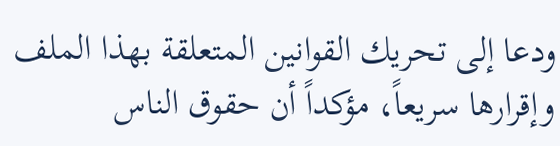ودعا إلى تحريك القوانين المتعلقة بهذا الملف وإقرارها سريعاً، مؤكداً أن حقوق الناس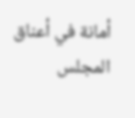أمانة في أعناق المجلس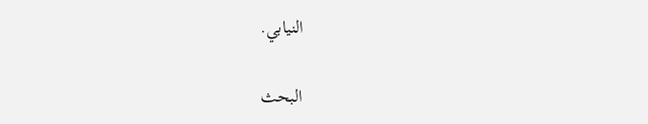النيابي.

البحث